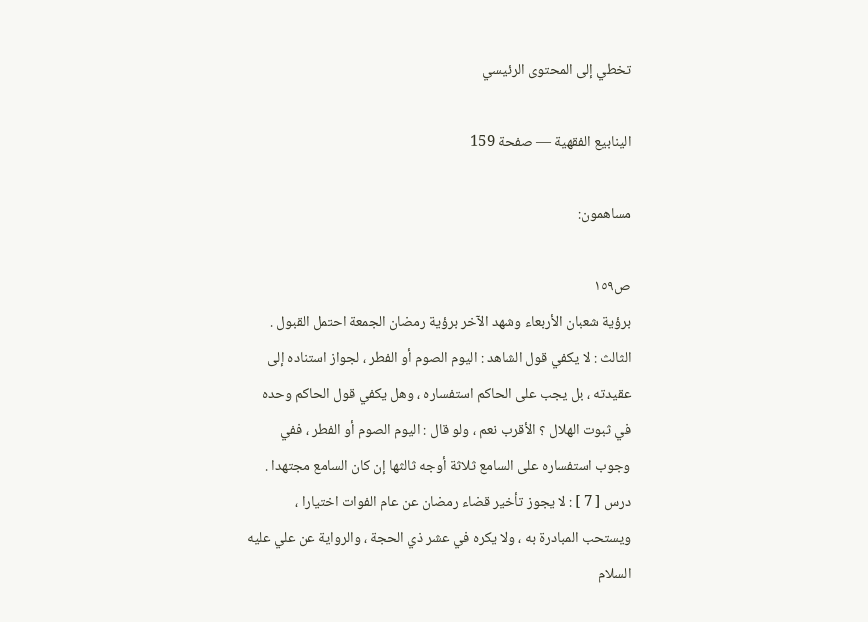تخطي إلى المحتوى الرئيسي

الينابيع الفقهية — صفحة 159

مساهمون:

ص١٥٩
برؤية شعبان الأربعاء وشهد الآخر برؤية رمضان الجمعة احتمل القبول . الثالث : لا يكفي قول الشاهد : اليوم الصوم أو الفطر ، لجواز استناده إلى عقيدته ، بل يجب على الحاكم استفساره ، وهل يكفي قول الحاكم وحده في ثبوت الهلال ؟ الأقرب نعم ، ولو قال : اليوم الصوم أو الفطر ، ففي وجوب استفساره على السامع ثلاثة أوجه ثالثها إن كان السامع مجتهدا . درس [ 7 ] : لا يجوز تأخير قضاء رمضان عن عام الفوات اختيارا ، ويستحب المبادرة به ، ولا يكره في عشر ذي الحجة ، والرواية عن علي عليه السلام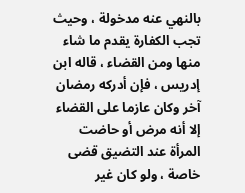بالنهي عنه مدخولة ، وحيث تجب الكفارة يقدم ما شاء منها ومن القضاء ، قاله ابن إدريس ، فإن أدركه رمضان آخر وكان عازما على القضاء إلا أنه مرض أو حاضت المرأة عند التضيق قضى خاصة ، ولو كان غير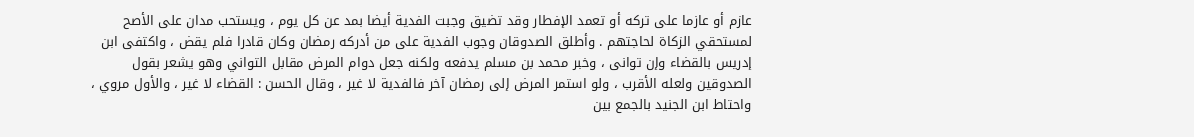عازم أو عازما على تركه أو تعمد الإفطار وقد تضيق وجبت الفدية أيضا بمد عن كل يوم ، ويستحب مدان على الأصح لمستحقي الزكاة لحاجتهم . وأطلق الصدوقان وجوب الفدية على من أدركه رمضان وكان قادرا فلم يقض ، واكتفى ابن إدريس بالقضاء وإن توانى ، وخبر محمد بن مسلم يدفعه ولكنه جعل دوام المرض مقابل التواني وهو يشعر بقول الصدوقين ولعله الأقرب ، ولو استمر المرض إلى رمضان آخر فالفدية لا غير ، وقال الحسن : القضاء لا غير ، والأول مروي ، واحتاط ابن الجنيد بالجمع بين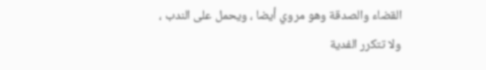القضاء والصدقة وهو مروي أيضا ، ويحمل على الندب ، ولا تتكرر الفدية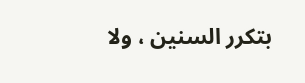بتكرر السنين ، ولا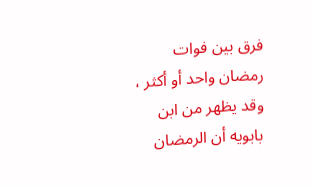فرق بين فوات رمضان واحد أو أكثر ، وقد يظهر من ابن بابويه أن الرمضان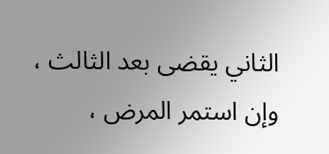الثاني يقضى بعد الثالث ، وإن استمر المرض ،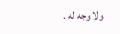ولا وجه له .